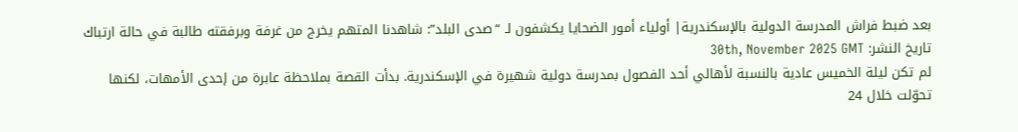بعد ضبط فراش المدرسة الدولية بالإسكندرية| أولياء أمور الضحايا يكشفون لـ “صدى البلد”: شاهدنا المتهم يخرج من غرفة وبرفقته طالبة في حالة ارتباك
تاريخ النشر: 30th, November 2025 GMT
لم تكن ليلة الخميس عادية بالنسبة لأهالي أحد الفصول بمدرسة دولية شهيرة في الإسكندرية. بدأت القصة بملاحظة عابرة من إحدى الأمهات، لكنها تحوّلت خلال 24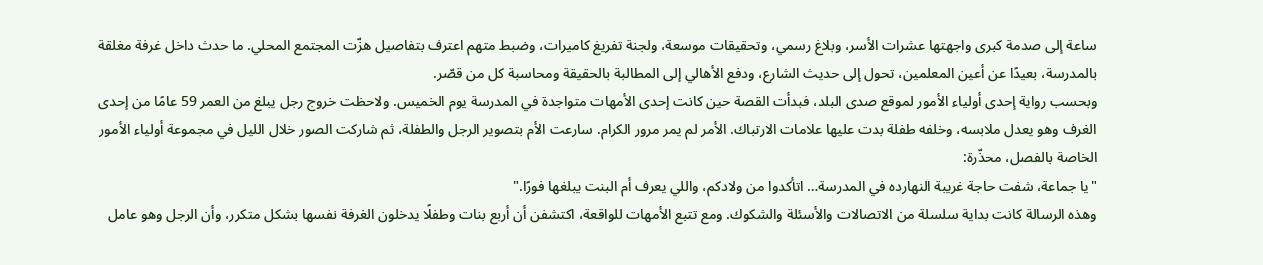ساعة إلى صدمة كبرى واجهتها عشرات الأسر، وبلاغ رسمي، وتحقيقات موسعة، ولجنة تفريغ كاميرات، وضبط متهم اعترف بتفاصيل هزّت المجتمع المحلي. ما حدث داخل غرفة مغلقة بالمدرسة، بعيدًا عن أعين المعلمين، تحول إلى حديث الشارع، ودفع الأهالي إلى المطالبة بالحقيقة ومحاسبة كل من قصّر.
وبحسب رواية إحدى أولياء الأمور لموقع صدى البلد، فبدأت القصة حين كانت إحدى الأمهات متواجدة في المدرسة يوم الخميس. ولاحظت خروج رجل يبلغ من العمر 59 عامًا من إحدى الغرف وهو يعدل ملابسه، وخلفه طفلة بدت عليها علامات الارتباك. الأمر لم يمر مرور الكرام. سارعت الأم بتصوير الرجل والطفلة، ثم شاركت الصور خلال الليل في مجموعة أولياء الأمور الخاصة بالفصل، محذّرة:
"يا جماعة، شفت حاجة غريبة النهارده في المدرسة… اتأكدوا من ولادكم، واللي يعرف أم البنت يبلغها فورًا."
وهذه الرسالة كانت بداية سلسلة من الاتصالات والأسئلة والشكوك. ومع تتبع الأمهات للواقعة، اكتشفن أن أربع بنات وطفلًا يدخلون الغرفة نفسها بشكل متكرر، وأن الرجل وهو عامل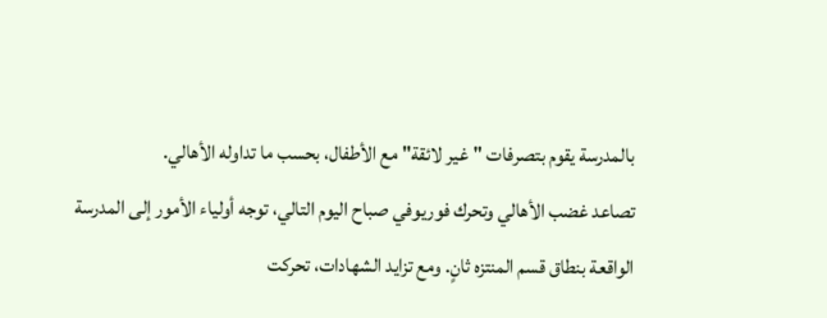بالمدرسة يقوم بتصرفات "غير لائقة" مع الأطفال، بحسب ما تداوله الأهالي.
تصاعد غضب الأهالي وتحرك فوريوفي صباح اليوم التالي، توجه أولياء الأمور إلى المدرسة الواقعة بنطاق قسم المنتزه ثانٍ. ومع تزايد الشهادات، تحركت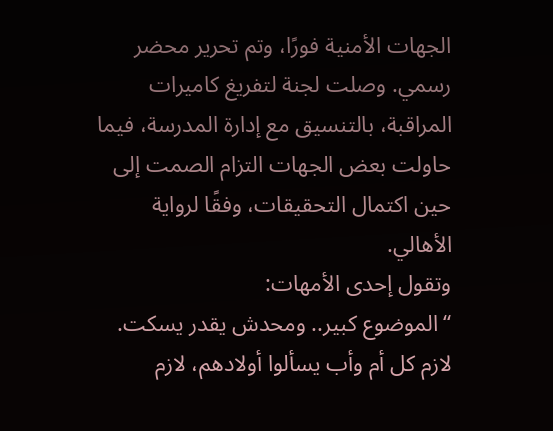الجهات الأمنية فورًا، وتم تحرير محضر رسمي. وصلت لجنة لتفريغ كاميرات المراقبة، بالتنسيق مع إدارة المدرسة، فيما حاولت بعض الجهات التزام الصمت إلى حين اكتمال التحقيقات، وفقًا لرواية الأهالي.
وتقول إحدى الأمهات:
“الموضوع كبير.. ومحدش يقدر يسكت. لازم كل أم وأب يسألوا أولادهم، لازم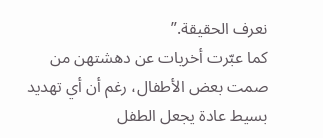نعرف الحقيقة.”
كما عبّرت أخريات عن دهشتهن من صمت بعض الأطفال، رغم أن أي تهديد بسيط عادة يجعل الطفل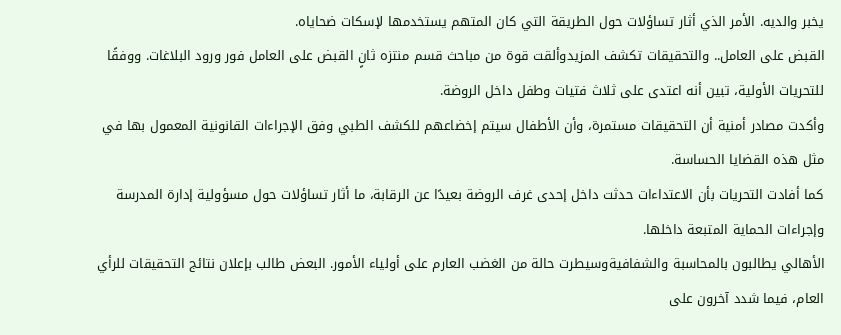يخبر والديه. الأمر الذي أثار تساؤلات حول الطريقة التي كان المتهم يستخدمها لإسكات ضحاياه.
القبض على العامل.. والتحقيقات تكشف المزيدوألقت قوة من مباحث قسم منتزه ثانٍ القبض على العامل فور ورود البلاغات. ووفقًا للتحريات الأولية، تبين أنه اعتدى على ثلاث فتيات وطفل داخل الروضة.
وأكدت مصادر أمنية أن التحقيقات مستمرة، وأن الأطفال سيتم إخضاعهم للكشف الطبي وفق الإجراءات القانونية المعمول بها في مثل هذه القضايا الحساسة.
كما أفادت التحريات بأن الاعتداءات حدثت داخل إحدى غرف الروضة بعيدًا عن الرقابة، ما أثار تساؤلات حول مسؤولية إدارة المدرسة وإجراءات الحماية المتبعة داخلها.
الأهالي يطالبون بالمحاسبة والشفافيةوسيطرت حالة من الغضب العارم على أولياء الأمور. البعض طالب بإعلان نتائج التحقيقات للرأي العام، فيما شدد آخرون على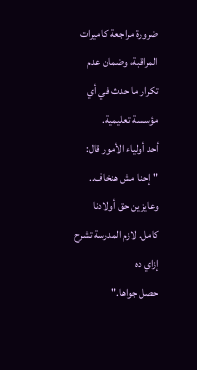ضرورة مراجعة كاميرات المراقبة، وضمان عدم تكرار ما حدث في أي مؤسسة تعليمية.
أحد أولياء الأمور قال:
"إحنا مش هنخاف.. وعايزين حق أولادنا كامل. لازم المدرسة تشرح إزاي ده
حصل جواها."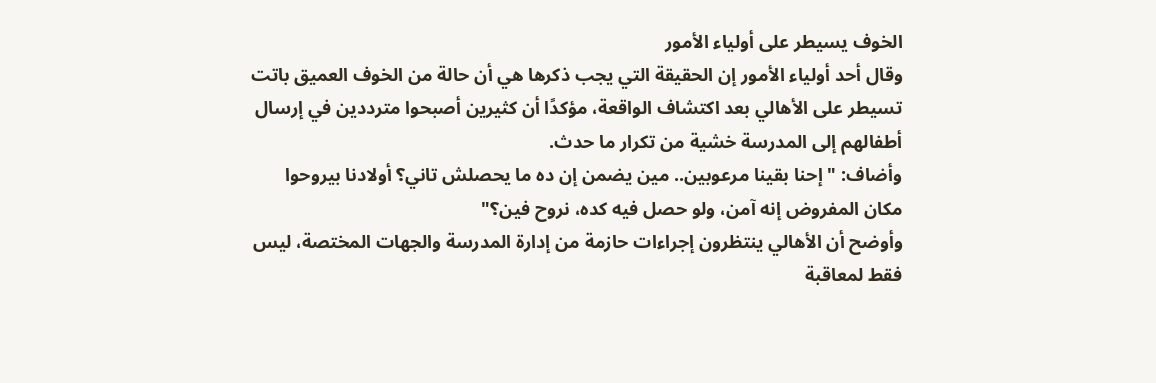الخوف يسيطر على أولياء الأمور
وقال أحد أولياء الأمور إن الحقيقة التي يجب ذكرها هي أن حالة من الخوف العميق باتت تسيطر على الأهالي بعد اكتشاف الواقعة، مؤكدًا أن كثيرين أصبحوا مترددين في إرسال أطفالهم إلى المدرسة خشية من تكرار ما حدث.
وأضاف: "إحنا بقينا مرعوبين.. مين يضمن إن ده ما يحصلش تاني؟ أولادنا بيروحوا مكان المفروض إنه آمن، ولو حصل فيه كده، نروح فين؟"
وأوضح أن الأهالي ينتظرون إجراءات حازمة من إدارة المدرسة والجهات المختصة، ليس فقط لمعاقبة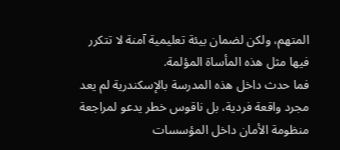المتهم، ولكن لضمان بيئة تعليمية آمنة لا تتكرر فيها مثل هذه المأساة المؤلمة.
فما حدث داخل هذه المدرسة بالإسكندرية لم يعد مجرد واقعة فردية، بل ناقوس خطر يدعو لمراجعة منظومة الأمان داخل المؤسسات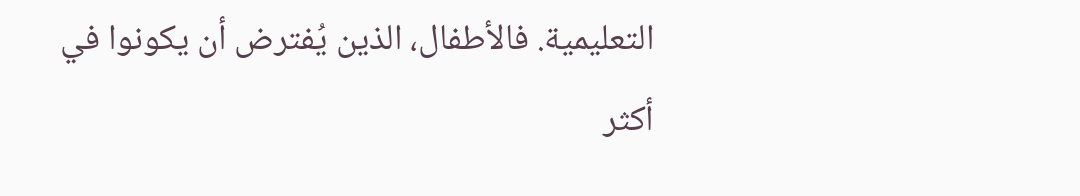التعليمية. فالأطفال، الذين يُفترض أن يكونوا في أكثر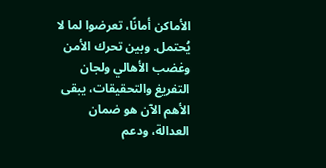الأماكن أمانًا، تعرضوا لما لا يُحتمل. وبين تحرك الأمن وغضب الأهالي ولجان التفريغ والتحقيقات، يبقى الأهم الآن هو ضمان العدالة، ودعم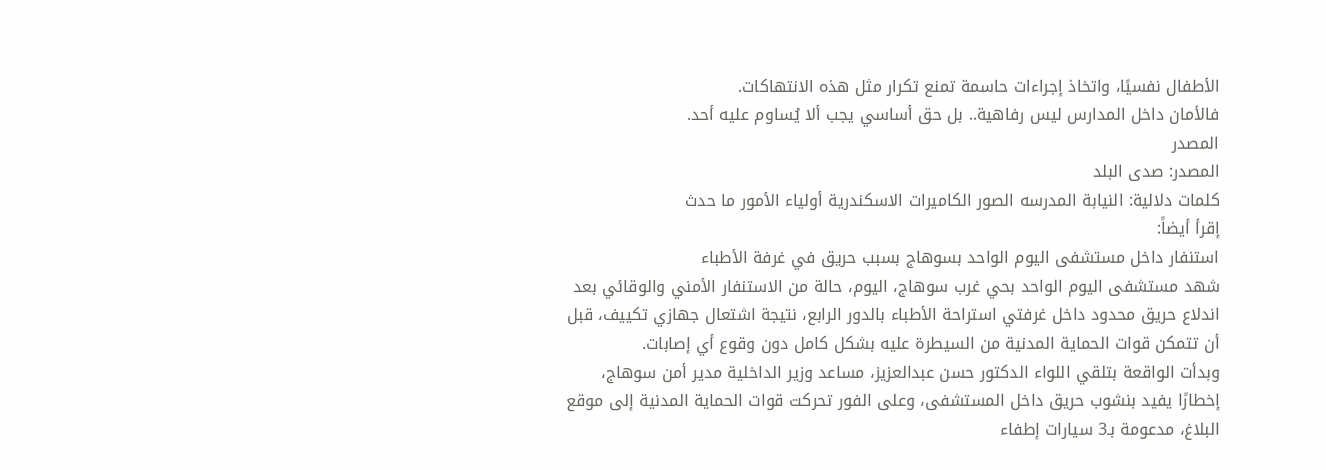الأطفال نفسيًا، واتخاذ إجراءات حاسمة تمنع تكرار مثل هذه الانتهاكات.
فالأمان داخل المدارس ليس رفاهية.. بل حق أساسي يجب ألا يُساوم عليه أحد.
المصدر
المصدر: صدى البلد
كلمات دلالية: النيابة المدرسه الصور الكاميرات الاسكندرية أولیاء الأمور ما حدث
إقرأ أيضاً:
استنفار داخل مستشفى اليوم الواحد بسوهاج بسبب حريق في غرفة الأطباء
شهد مستشفى اليوم الواحد بحي غرب سوهاج، اليوم، حالة من الاستنفار الأمني والوقائي بعد اندلاع حريق محدود داخل غرفتي استراحة الأطباء بالدور الرابع، نتيجة اشتعال جهازي تكييف، قبل أن تتمكن قوات الحماية المدنية من السيطرة عليه بشكل كامل دون وقوع أي إصابات.
وبدأت الواقعة بتلقي اللواء الدكتور حسن عبدالعزيز، مساعد وزير الداخلية مدير أمن سوهاج، إخطارًا يفيد بنشوب حريق داخل المستشفى، وعلى الفور تحركت قوات الحماية المدنية إلى موقع البلاغ، مدعومة بـ3 سيارات إطفاء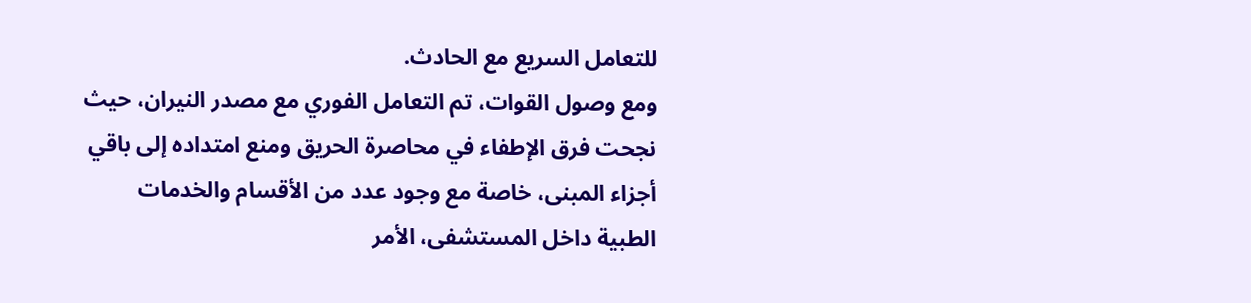للتعامل السريع مع الحادث.
ومع وصول القوات، تم التعامل الفوري مع مصدر النيران، حيث نجحت فرق الإطفاء في محاصرة الحريق ومنع امتداده إلى باقي أجزاء المبنى، خاصة مع وجود عدد من الأقسام والخدمات الطبية داخل المستشفى، الأمر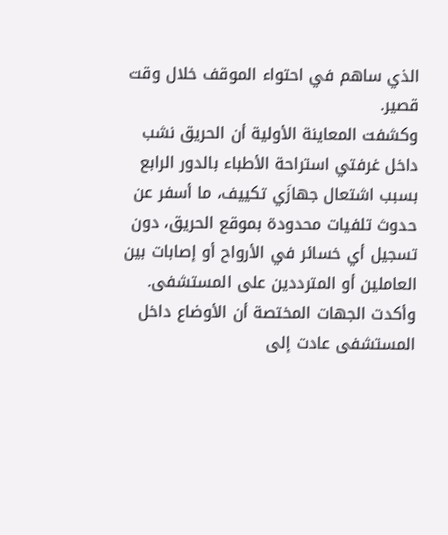الذي ساهم في احتواء الموقف خلال وقت قصير.
وكشفت المعاينة الأولية أن الحريق نشب داخل غرفتي استراحة الأطباء بالدور الرابع بسبب اشتعال جهازَي تكييف، ما أسفر عن حدوث تلفيات محدودة بموقع الحريق، دون تسجيل أي خسائر في الأرواح أو إصابات بين العاملين أو المترددين على المستشفى.
وأكدت الجهات المختصة أن الأوضاع داخل المستشفى عادت إلى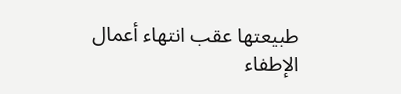طبيعتها عقب انتهاء أعمال الإطفاء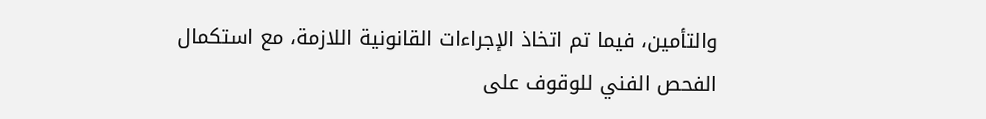والتأمين، فيما تم اتخاذ الإجراءات القانونية اللازمة، مع استكمال الفحص الفني للوقوف على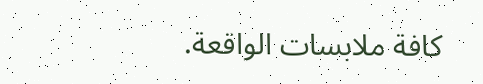كافة ملابسات الواقعة.